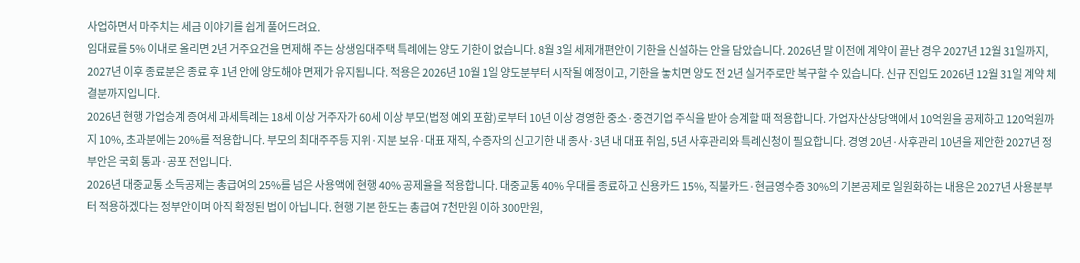사업하면서 마주치는 세금 이야기를 쉽게 풀어드려요.
임대료를 5% 이내로 올리면 2년 거주요건을 면제해 주는 상생임대주택 특례에는 양도 기한이 없습니다. 8월 3일 세제개편안이 기한을 신설하는 안을 담았습니다. 2026년 말 이전에 계약이 끝난 경우 2027년 12월 31일까지, 2027년 이후 종료분은 종료 후 1년 안에 양도해야 면제가 유지됩니다. 적용은 2026년 10월 1일 양도분부터 시작될 예정이고, 기한을 놓치면 양도 전 2년 실거주로만 복구할 수 있습니다. 신규 진입도 2026년 12월 31일 계약 체결분까지입니다.
2026년 현행 가업승계 증여세 과세특례는 18세 이상 거주자가 60세 이상 부모(법정 예외 포함)로부터 10년 이상 경영한 중소·중견기업 주식을 받아 승계할 때 적용합니다. 가업자산상당액에서 10억원을 공제하고 120억원까지 10%, 초과분에는 20%를 적용합니다. 부모의 최대주주등 지위·지분 보유·대표 재직, 수증자의 신고기한 내 종사·3년 내 대표 취임, 5년 사후관리와 특례신청이 필요합니다. 경영 20년·사후관리 10년을 제안한 2027년 정부안은 국회 통과·공포 전입니다.
2026년 대중교통 소득공제는 총급여의 25%를 넘은 사용액에 현행 40% 공제율을 적용합니다. 대중교통 40% 우대를 종료하고 신용카드 15%, 직불카드·현금영수증 30%의 기본공제로 일원화하는 내용은 2027년 사용분부터 적용하겠다는 정부안이며 아직 확정된 법이 아닙니다. 현행 기본 한도는 총급여 7천만원 이하 300만원,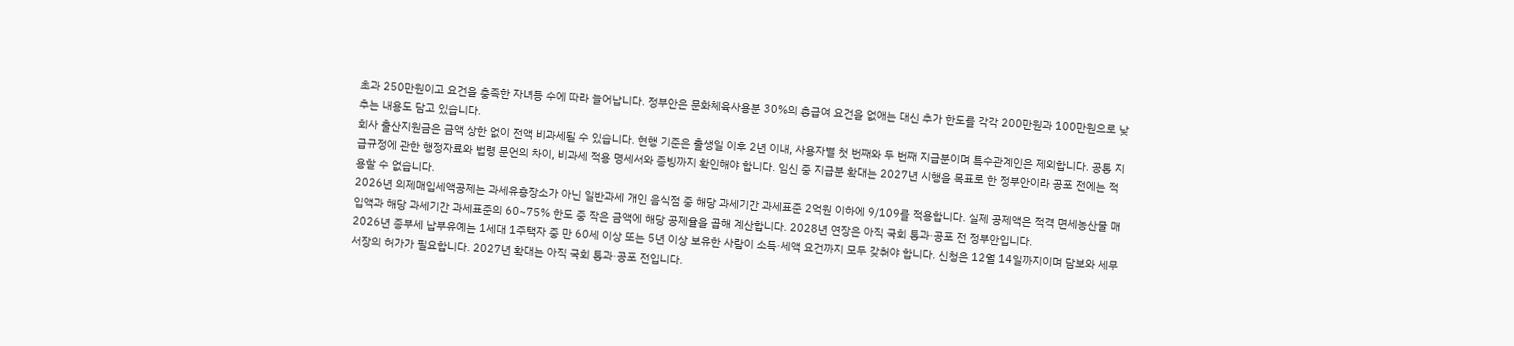초과 250만원이고 요건을 충족한 자녀등 수에 따라 늘어납니다. 정부안은 문화체육사용분 30%의 총급여 요건을 없애는 대신 추가 한도를 각각 200만원과 100만원으로 낮추는 내용도 담고 있습니다.
회사 출산지원금은 금액 상한 없이 전액 비과세될 수 있습니다. 현행 기준은 출생일 이후 2년 이내, 사용자별 첫 번째와 두 번째 지급분이며 특수관계인은 제외합니다. 공통 지급규정에 관한 행정자료와 법령 문언의 차이, 비과세 적용 명세서와 증빙까지 확인해야 합니다. 임신 중 지급분 확대는 2027년 시행을 목표로 한 정부안이라 공포 전에는 적용할 수 없습니다.
2026년 의제매입세액공제는 과세유흥장소가 아닌 일반과세 개인 음식점 중 해당 과세기간 과세표준 2억원 이하에 9/109를 적용합니다. 실제 공제액은 적격 면세농산물 매입액과 해당 과세기간 과세표준의 60~75% 한도 중 작은 금액에 해당 공제율을 곱해 계산합니다. 2028년 연장은 아직 국회 통과·공포 전 정부안입니다.
2026년 종부세 납부유예는 1세대 1주택자 중 만 60세 이상 또는 5년 이상 보유한 사람이 소득·세액 요건까지 모두 갖춰야 합니다. 신청은 12월 14일까지이며 담보와 세무서장의 허가가 필요합니다. 2027년 확대는 아직 국회 통과·공포 전입니다.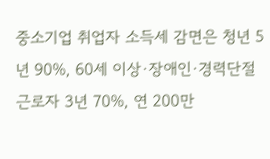중소기업 취업자 소득세 감면은 청년 5년 90%, 60세 이상·장애인·경력단절 근로자 3년 70%, 연 200만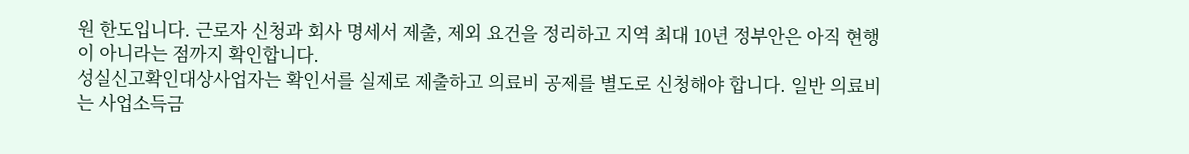원 한도입니다. 근로자 신청과 회사 명세서 제출, 제외 요건을 정리하고 지역 최대 10년 정부안은 아직 현행이 아니라는 점까지 확인합니다.
성실신고확인대상사업자는 확인서를 실제로 제출하고 의료비 공제를 별도로 신청해야 합니다. 일반 의료비는 사업소득금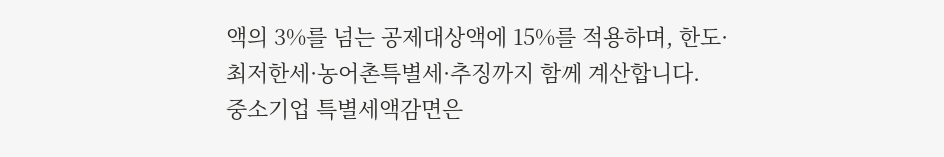액의 3%를 넘는 공제대상액에 15%를 적용하며, 한도·최저한세·농어촌특별세·추징까지 함께 계산합니다.
중소기업 특별세액감면은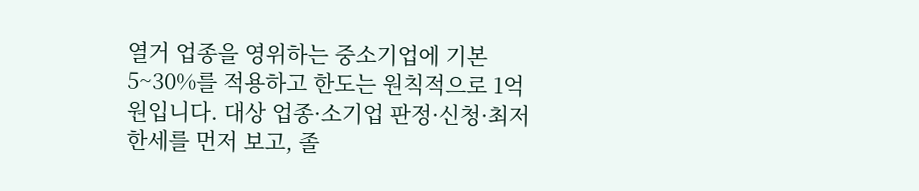열거 업종을 영위하는 중소기업에 기본 5~30%를 적용하고 한도는 원칙적으로 1억원입니다. 대상 업종·소기업 판정·신청·최저한세를 먼저 보고, 졸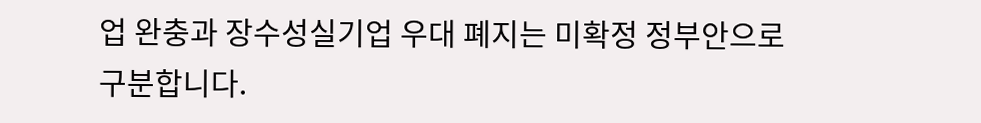업 완충과 장수성실기업 우대 폐지는 미확정 정부안으로 구분합니다.